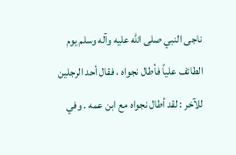ناجى النبي صلى الله عليه وآله وسلم يوم الطائف علياً فأطال نجواه ، فقال أحد الرجلين للآخر : لقد أطال نجواه مع ابن عمه . وفي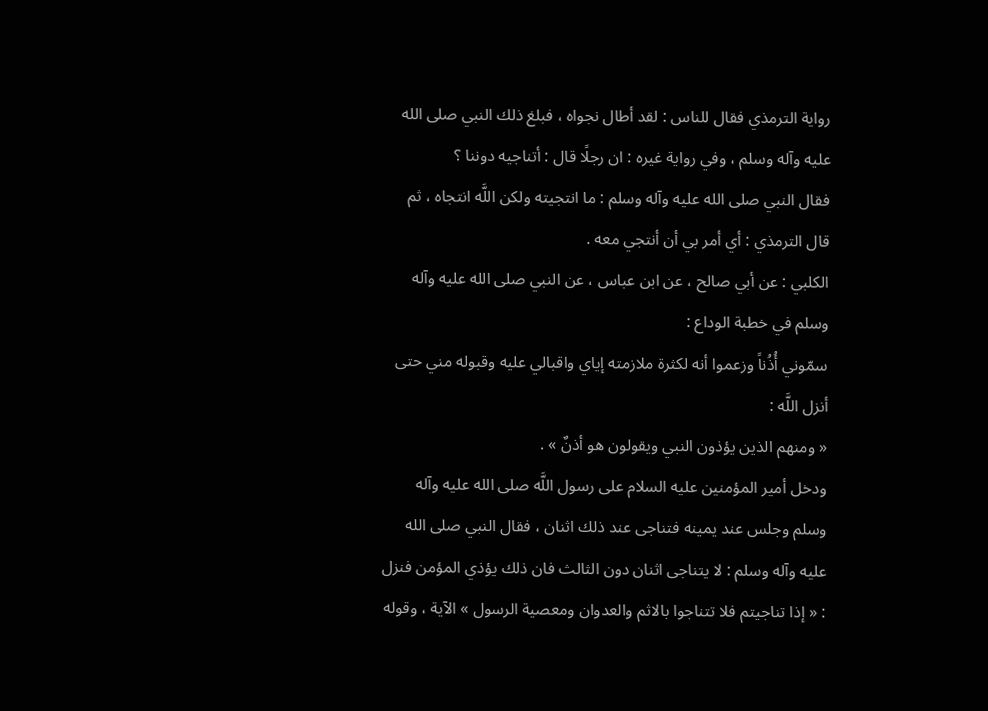رواية الترمذي فقال للناس : لقد أطال نجواه ، فبلغ ذلك النبي صلى الله عليه وآله وسلم ، وفي رواية غيره : ان رجلًا قال : أتناجيه دوننا ؟
فقال النبي صلى الله عليه وآله وسلم : ما انتجيته ولكن اللَّه انتجاه ، ثم قال الترمذي : أي أمر بي أن أنتجي معه .
الكلبي : عن أبي صالح ، عن ابن عباس ، عن النبي صلى الله عليه وآله وسلم في خطبة الوداع :
سمّوني أُذُناً وزعموا أنه لكثرة ملازمته إياي واقبالي عليه وقبوله مني حتى أنزل اللَّه :
« ومنهم الذين يؤذون النبي ويقولون هو أذنٌ » .
ودخل أمير المؤمنين عليه السلام على رسول اللَّه صلى الله عليه وآله وسلم وجلس عند يمينه فتناجى عند ذلك اثنان ، فقال النبي صلى الله عليه وآله وسلم : لا يتناجى اثنان دون الثالث فان ذلك يؤذي المؤمن فنزل : « إذا تناجيتم فلا تتناجوا بالاثم والعدوان ومعصية الرسول » الآية ، وقوله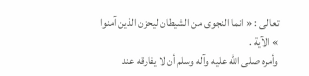تعالى : « انما النجوى من الشيطان ليحزن الذين آمنوا » الآية .
وأمره صلى الله عليه وآله وسلم أن لا يفارقه عند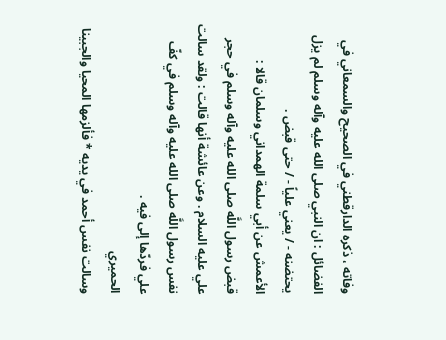وفاته ، ذكره الدارقطني في الصحيح والسمعاني في الفضائل : ان النبي صلى الله عليه وآله وسلم لم يزل يحتضنه - / يعني علياً - / حتى قبض .
الأعمش عن أبي سلمة الهمداني وسلمان قالا :
قبض رسول اللَّه صلى الله عليه وآله وسلم في حجر علي عليه السلام . وعن عائشة أنها قالت : ولقد سالت نفس رسول اللَّه صلى الله عليه وآله وسلم في كفّ علي فردّها إلى فيه .
الحميري
وسالت نفس أحمد في يديه * فألزمها المحيا والجبينا